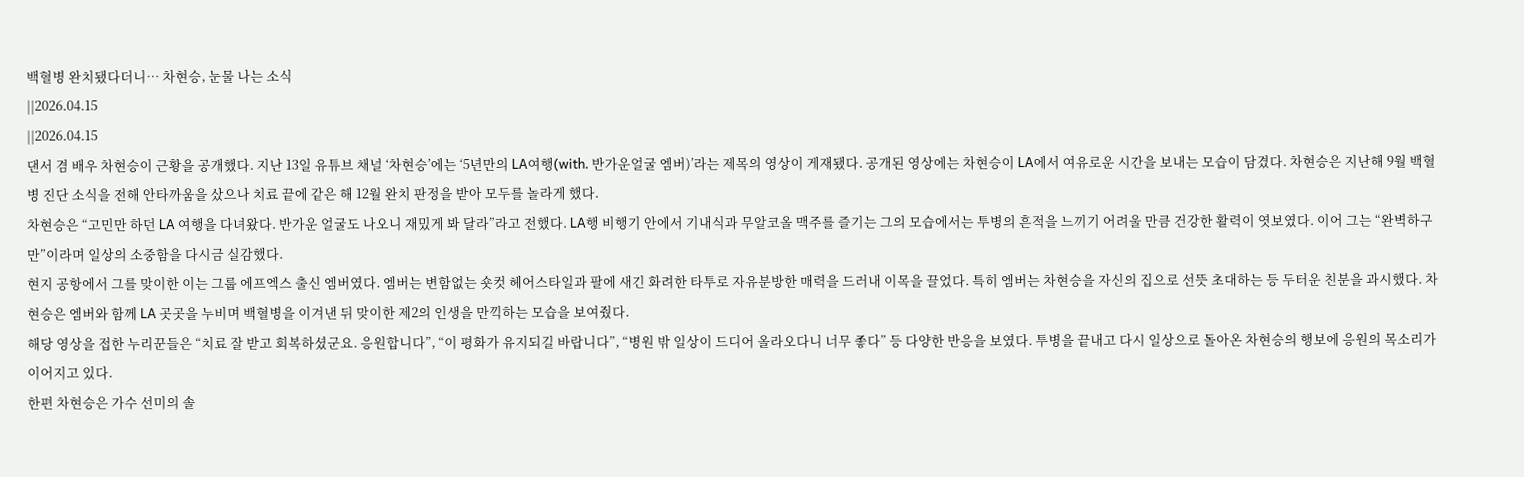백혈병 완치됐다더니… 차현승, 눈물 나는 소식
||2026.04.15
||2026.04.15
댄서 겸 배우 차현승이 근황을 공개했다. 지난 13일 유튜브 채널 ‘차현승’에는 ‘5년만의 LA여행(with. 반가운얼굴 엠버)’라는 제목의 영상이 게재됐다. 공개된 영상에는 차현승이 LA에서 여유로운 시간을 보내는 모습이 담겼다. 차현승은 지난해 9월 백혈병 진단 소식을 전해 안타까움을 샀으나 치료 끝에 같은 해 12월 완치 판정을 받아 모두를 놀라게 했다.
차현승은 “고민만 하던 LA 여행을 다녀왔다. 반가운 얼굴도 나오니 재밌게 봐 달라”라고 전했다. LA행 비행기 안에서 기내식과 무알코올 맥주를 즐기는 그의 모습에서는 투병의 흔적을 느끼기 어려울 만큼 건강한 활력이 엿보였다. 이어 그는 “완벽하구만”이라며 일상의 소중함을 다시금 실감했다.
현지 공항에서 그를 맞이한 이는 그룹 에프엑스 출신 엠버였다. 엠버는 변함없는 숏컷 헤어스타일과 팔에 새긴 화려한 타투로 자유분방한 매력을 드러내 이목을 끌었다. 특히 엠버는 차현승을 자신의 집으로 선뜻 초대하는 등 두터운 친분을 과시했다. 차현승은 엠버와 함께 LA 곳곳을 누비며 백혈병을 이겨낸 뒤 맞이한 제2의 인생을 만끽하는 모습을 보여줬다.
해당 영상을 접한 누리꾼들은 “치료 잘 받고 회복하셨군요. 응원합니다”, “이 평화가 유지되길 바랍니다”, “병원 밖 일상이 드디어 올라오다니 너무 좋다” 등 다양한 반응을 보였다. 투병을 끝내고 다시 일상으로 돌아온 차현승의 행보에 응원의 목소리가 이어지고 있다.
한편 차현승은 가수 선미의 솔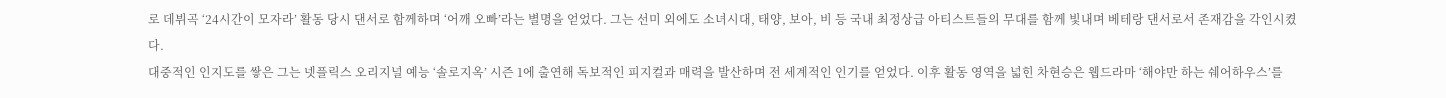로 데뷔곡 ‘24시간이 모자라’ 활동 당시 댄서로 함께하며 ‘어깨 오빠’라는 별명을 얻었다. 그는 선미 외에도 소녀시대, 태양, 보아, 비 등 국내 최정상급 아티스트들의 무대를 함께 빛내며 베테랑 댄서로서 존재감을 각인시켰다.
대중적인 인지도를 쌓은 그는 넷플릭스 오리지널 예능 ‘솔로지옥’ 시즌 1에 출연해 독보적인 피지컬과 매력을 발산하며 전 세계적인 인기를 얻었다. 이후 활동 영역을 넓힌 차현승은 웹드라마 ‘해야만 하는 쉐어하우스’를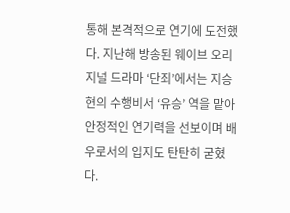통해 본격적으로 연기에 도전했다. 지난해 방송된 웨이브 오리지널 드라마 ‘단죄’에서는 지승현의 수행비서 ‘유승’ 역을 맡아 안정적인 연기력을 선보이며 배우로서의 입지도 탄탄히 굳혔다.